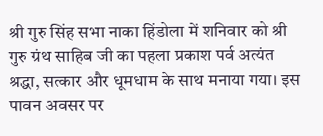श्री गुरु सिंह सभा नाका हिंडोला में शनिवार को श्री गुरु ग्रंथ साहिब जी का पहला प्रकाश पर्व अत्यंत श्रद्धा, सत्कार और धूमधाम के साथ मनाया गया। इस पावन अवसर पर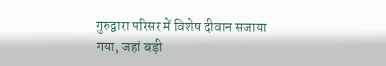गुरुद्वारा परिसर में विशेष दीवान सजाया गया, जहां बड़ी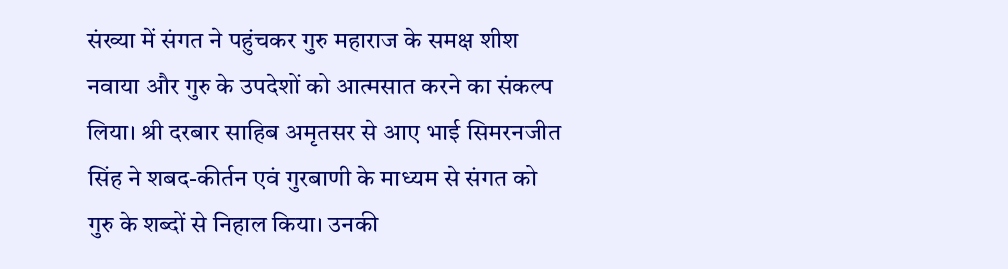संख्या में संगत ने पहुंचकर गुरु महाराज के समक्ष शीश नवाया और गुरु के उपदेशों को आत्मसात करने का संकल्प लिया। श्री दरबार साहिब अमृतसर से आए भाई सिमरनजीत सिंह ने शबद-कीर्तन एवं गुरबाणी के माध्यम से संगत को गुरु के शब्दों से निहाल किया। उनकी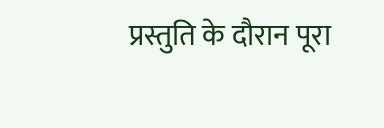प्रस्तुति के दौरान पूरा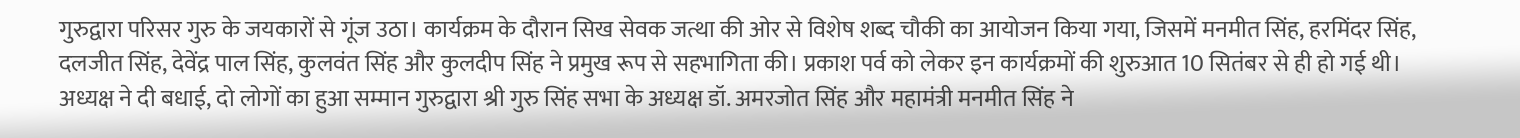गुरुद्वारा परिसर गुरु के जयकारों से गूंज उठा। कार्यक्रम के दौरान सिख सेवक जत्था की ओर से विशेष शब्द चौकी का आयोजन किया गया, जिसमें मनमीत सिंह, हरमिंदर सिंह, दलजीत सिंह, देवेंद्र पाल सिंह, कुलवंत सिंह और कुलदीप सिंह ने प्रमुख रूप से सहभागिता की। प्रकाश पर्व को लेकर इन कार्यक्रमों की शुरुआत 10 सितंबर से ही हो गई थी। अध्यक्ष ने दी बधाई, दो लोगों का हुआ सम्मान गुरुद्वारा श्री गुरु सिंह सभा के अध्यक्ष डॉ. अमरजोत सिंह और महामंत्री मनमीत सिंह ने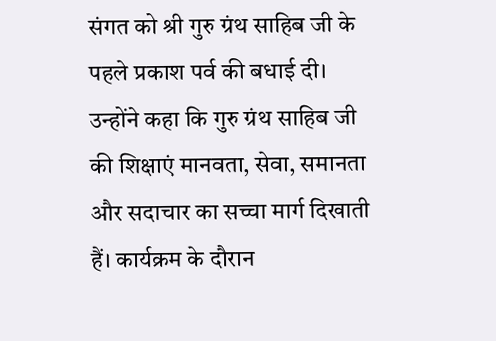संगत को श्री गुरु ग्रंथ साहिब जी के पहले प्रकाश पर्व की बधाई दी। उन्होंने कहा कि गुरु ग्रंथ साहिब जी की शिक्षाएं मानवता, सेवा, समानता और सदाचार का सच्चा मार्ग दिखाती हैं। कार्यक्रम के दौरान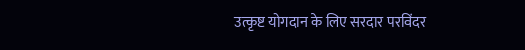उत्कृष्ट योगदान के लिए सरदार परविंदर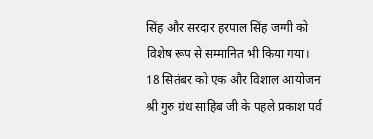सिंह और सरदार हरपाल सिंह जग्गी को विशेष रूप से सम्मानित भी किया गया। 18 सितंबर को एक और विशाल आयोजन श्री गुरु ग्रंथ साहिब जी के पहले प्रकाश पर्व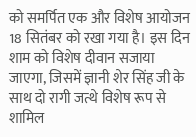को समर्पित एक और विशेष आयोजन 18 सितंबर को रखा गया है। इस दिन शाम को विशेष दीवान सजाया जाएगा, जिसमें ज्ञानी शेर सिंह जी के साथ दो रागी जत्थे विशेष रूप से शामिल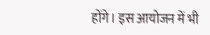होंगे। इस आयोजन में भी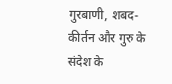गुरबाणी, शबद-कीर्तन और गुरु के संदेश के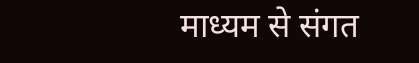माध्यम से संगत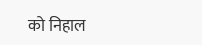को निहाल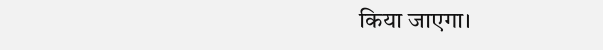किया जाएगा।